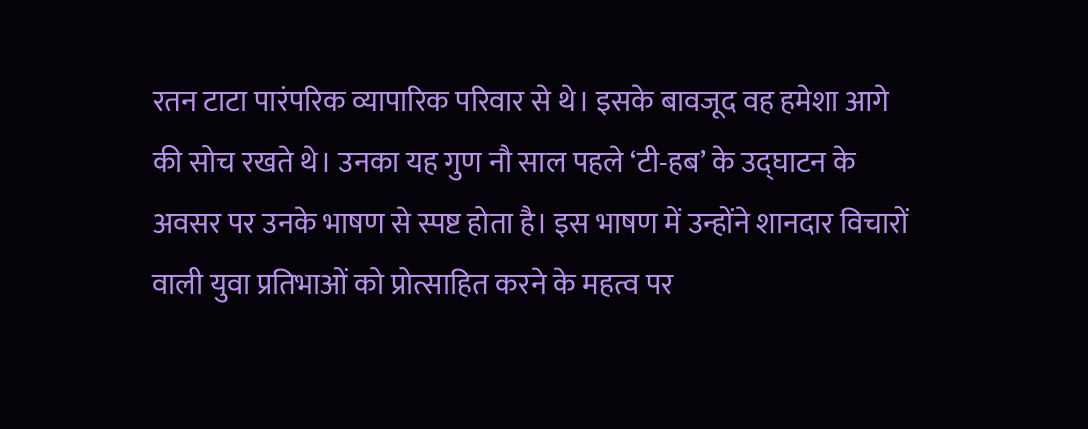रतन टाटा पारंपरिक व्यापारिक परिवार से थे। इसके बावजूद वह हमेशा आगे की सोच रखते थे। उनका यह गुण नौ साल पहले ‘टी-हब’ के उद्घाटन के अवसर पर उनके भाषण से स्पष्ट होता है। इस भाषण में उन्होंने शानदार विचारों वाली युवा प्रतिभाओं को प्रोत्साहित करने के महत्व पर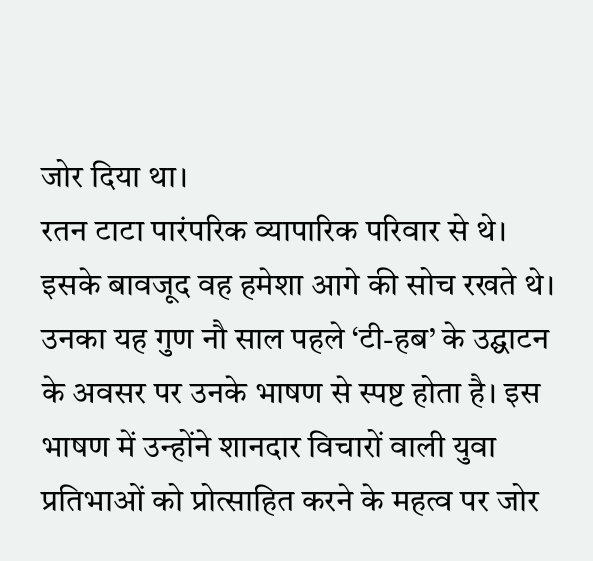जोर दिया था।
रतन टाटा पारंपरिक व्यापारिक परिवार से थे। इसके बावजूद वह हमेशा आगे की सोच रखते थे। उनका यह गुण नौ साल पहले ‘टी-हब’ के उद्घाटन के अवसर पर उनके भाषण से स्पष्ट होता है। इस भाषण में उन्होंने शानदार विचारों वाली युवा प्रतिभाओं को प्रोत्साहित करने के महत्व पर जोर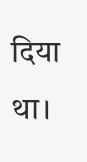दिया था।